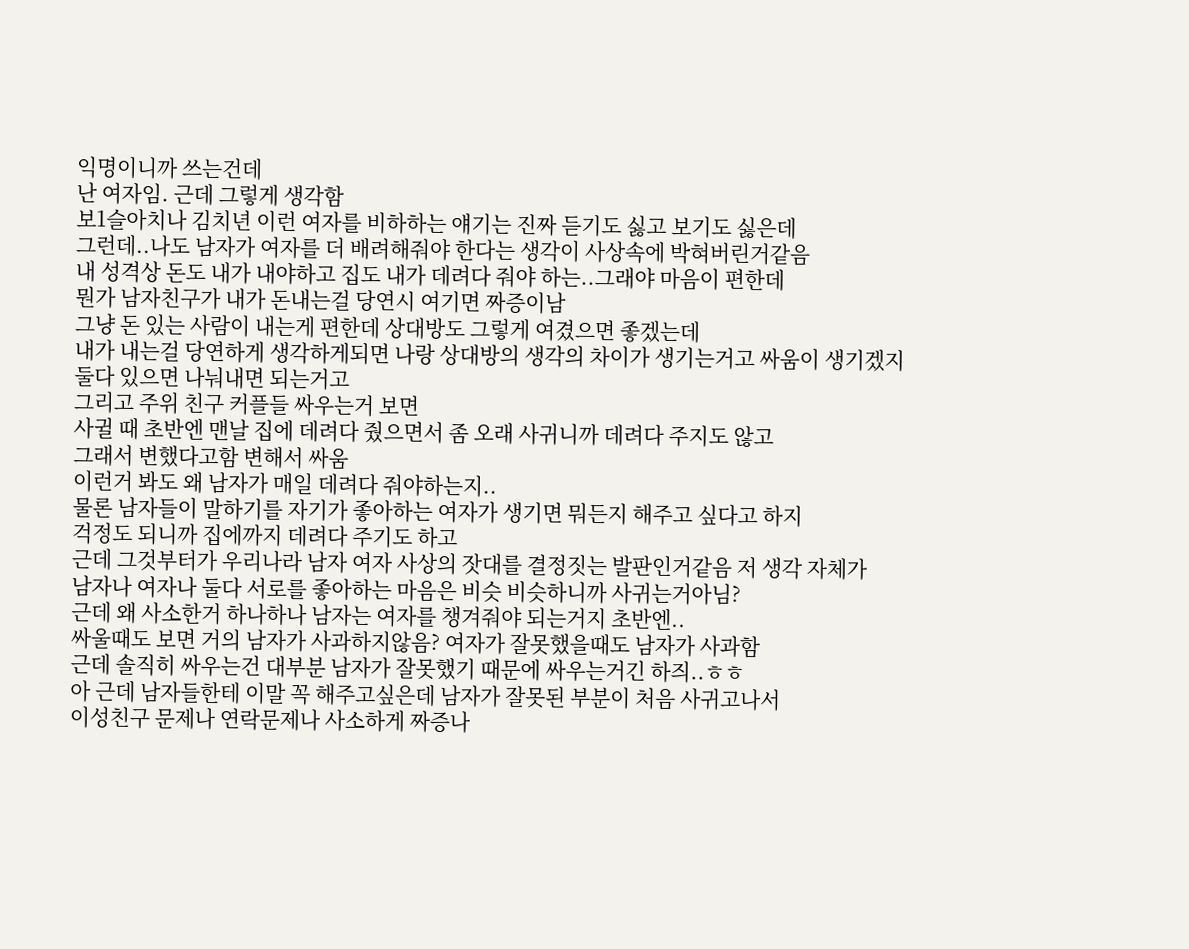익명이니까 쓰는건데
난 여자임. 근데 그렇게 생각함
보1슬아치나 김치년 이런 여자를 비하하는 얘기는 진짜 듣기도 싫고 보기도 싫은데
그런데..나도 남자가 여자를 더 배려해줘야 한다는 생각이 사상속에 박혀버린거같음
내 성격상 돈도 내가 내야하고 집도 내가 데려다 줘야 하는..그래야 마음이 편한데
뭔가 남자친구가 내가 돈내는걸 당연시 여기면 짜증이남
그냥 돈 있는 사람이 내는게 편한데 상대방도 그렇게 여겼으면 좋겠는데
내가 내는걸 당연하게 생각하게되면 나랑 상대방의 생각의 차이가 생기는거고 싸움이 생기겠지
둘다 있으면 나눠내면 되는거고
그리고 주위 친구 커플들 싸우는거 보면
사귈 때 초반엔 맨날 집에 데려다 줬으면서 좀 오래 사귀니까 데려다 주지도 않고
그래서 변했다고함 변해서 싸움
이런거 봐도 왜 남자가 매일 데려다 줘야하는지..
물론 남자들이 말하기를 자기가 좋아하는 여자가 생기면 뭐든지 해주고 싶다고 하지
걱정도 되니까 집에까지 데려다 주기도 하고
근데 그것부터가 우리나라 남자 여자 사상의 잣대를 결정짓는 발판인거같음 저 생각 자체가
남자나 여자나 둘다 서로를 좋아하는 마음은 비슷 비슷하니까 사귀는거아님?
근데 왜 사소한거 하나하나 남자는 여자를 챙겨줘야 되는거지 초반엔..
싸울때도 보면 거의 남자가 사과하지않음? 여자가 잘못했을때도 남자가 사과함
근데 솔직히 싸우는건 대부분 남자가 잘못했기 때문에 싸우는거긴 하즤..ㅎㅎ
아 근데 남자들한테 이말 꼭 해주고싶은데 남자가 잘못된 부분이 처음 사귀고나서
이성친구 문제나 연락문제나 사소하게 짜증나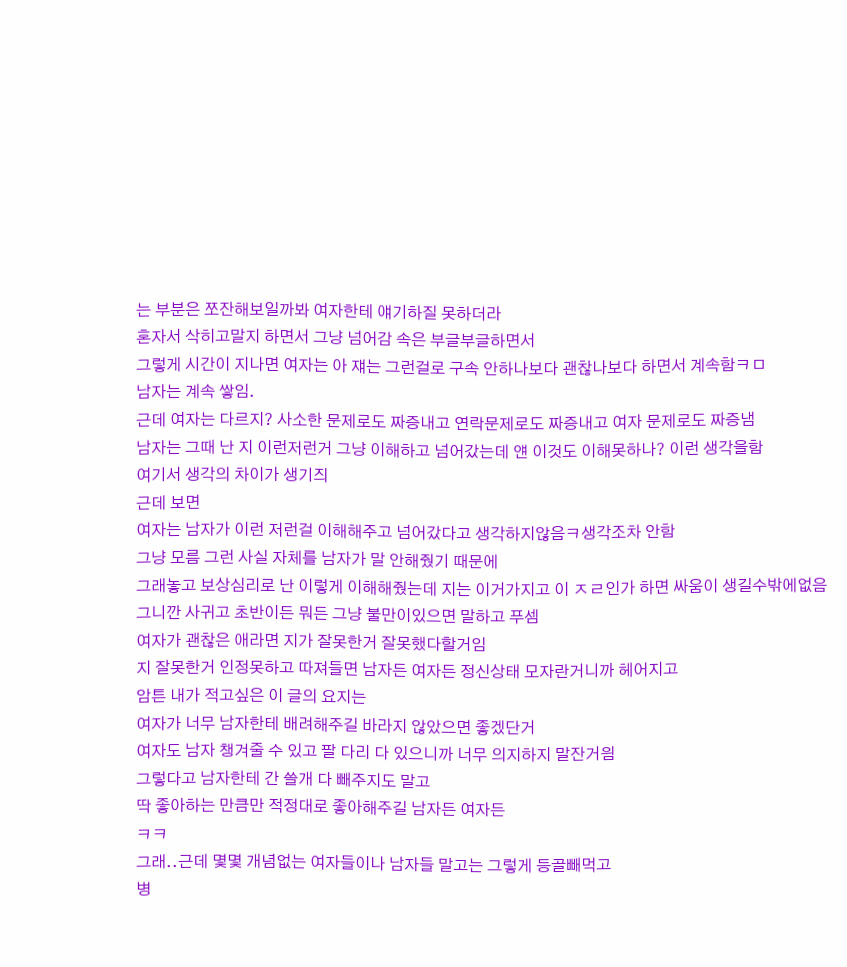는 부분은 쪼잔해보일까봐 여자한테 얘기하질 못하더라
혼자서 삭히고말지 하면서 그냥 넘어감 속은 부글부글하면서
그렇게 시간이 지나면 여자는 아 쟤는 그런걸로 구속 안하나보다 괜찮나보다 하면서 계속함ㅋㅁ
남자는 계속 쌓임.
근데 여자는 다르지? 사소한 문제로도 짜증내고 연락문제로도 짜증내고 여자 문제로도 짜증냄
남자는 그때 난 지 이런저런거 그냥 이해하고 넘어갔는데 얜 이것도 이해못하나? 이런 생각을함
여기서 생각의 차이가 생기즤
근데 보면
여자는 남자가 이런 저런걸 이해해주고 넘어갔다고 생각하지않음ㅋ생각조차 안함
그냥 모름 그런 사실 자체를 남자가 말 안해줬기 때문에
그래놓고 보상심리로 난 이렇게 이해해줬는데 지는 이거가지고 이 ㅈㄹ인가 하면 싸움이 생길수밖에없음
그니깐 사귀고 초반이든 뭐든 그냥 불만이있으면 말하고 푸셈
여자가 괜찮은 애라면 지가 잘못한거 잘못했다할거임
지 잘못한거 인정못하고 따져들면 남자든 여자든 정신상태 모자란거니까 헤어지고
암튼 내가 적고싶은 이 글의 요지는
여자가 너무 남자한테 배려해주길 바라지 않았으면 좋겠단거
여자도 남자 챙겨줄 수 있고 팔 다리 다 있으니까 너무 의지하지 말잔거읨
그렇다고 남자한테 간 쓸개 다 빼주지도 말고
딱 좋아하는 만큼만 적정대로 좋아해주길 남자든 여자든
ㅋㅋ
그래..근데 몇몇 개념없는 여자들이나 남자들 말고는 그렇게 등골빼먹고
병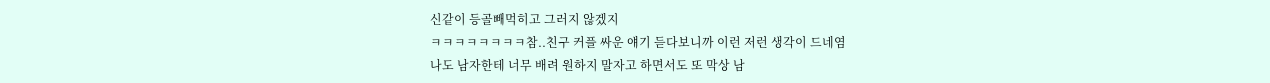신같이 등골빼먹히고 그러지 않겠지
ㅋㅋㅋㅋㅋㅋㅋㅋ참..친구 커플 싸운 얘기 듣다보니까 이런 저런 생각이 드네염
나도 남자한테 너무 배려 원하지 말자고 하면서도 또 막상 남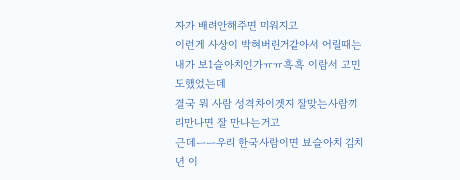자가 배려안해주면 미워지고
이런게 사상이 박혀버린거같아서 어릴때는 내가 보1슬아치인가ㅠㅠ흑흑 이람서 고민도했었는데
결국 뭐 사람 성격차이겟지 잘맞는사람끼리만나면 잘 만나는거고
근데ㅡㅡ우리 한국사람이면 뵤슬아치 김치년 이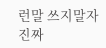런말 쓰지말자 진짜